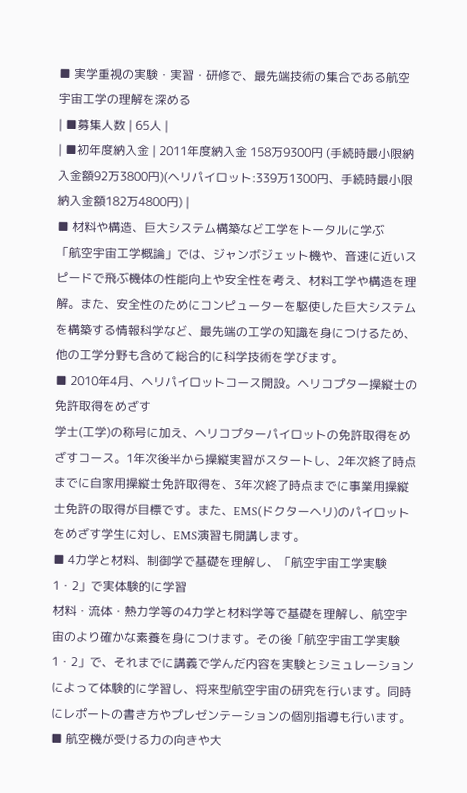■ 実学重視の実験・実習・研修で、最先端技術の集合である航空宇宙工学の理解を深める
| ■募集人数 | 65人 |
| ■初年度納入金 | 2011年度納入金 158万9300円 (手続時最小限納入金額92万3800円)(ヘリパイロット:339万1300円、手続時最小限納入金額182万4800円) |
■ 材料や構造、巨大システム構築など工学をトータルに学ぶ
「航空宇宙工学概論」では、ジャンボジェット機や、音速に近いスピードで飛ぶ機体の性能向上や安全性を考え、材料工学や構造を理解。また、安全性のためにコンピューターを駆使した巨大システムを構築する情報科学など、最先端の工学の知識を身につけるため、他の工学分野も含めて総合的に科学技術を学びます。
■ 2010年4月、ヘリパイロットコース開設。ヘリコプター操縦士の免許取得をめざす
学士(工学)の称号に加え、ヘリコプターパイロットの免許取得をめざすコース。1年次後半から操縦実習がスタートし、2年次終了時点までに自家用操縦士免許取得を、3年次終了時点までに事業用操縦士免許の取得が目標です。また、EMS(ドクターヘリ)のパイロットをめざす学生に対し、EMS演習も開講します。
■ 4力学と材料、制御学で基礎を理解し、「航空宇宙工学実験1・2」で実体験的に学習
材料・流体・熱力学等の4力学と材料学等で基礎を理解し、航空宇宙のより確かな素養を身につけます。その後「航空宇宙工学実験1・2」で、それまでに講義で学んだ内容を実験とシミュレーションによって体験的に学習し、将来型航空宇宙の研究を行います。同時にレポートの書き方やプレゼンテーションの個別指導も行います。
■ 航空機が受ける力の向きや大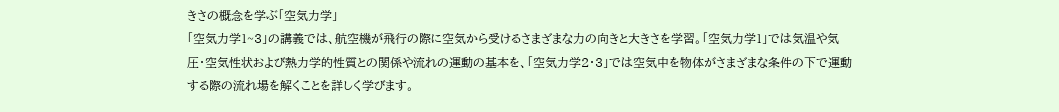きさの概念を学ぶ「空気力学」
「空気力学1~3」の講義では、航空機が飛行の際に空気から受けるさまざまな力の向きと大きさを学習。「空気力学1」では気温や気圧・空気性状および熱力学的性質との関係や流れの運動の基本を、「空気力学2・3」では空気中を物体がさまざまな条件の下で運動する際の流れ場を解くことを詳しく学びます。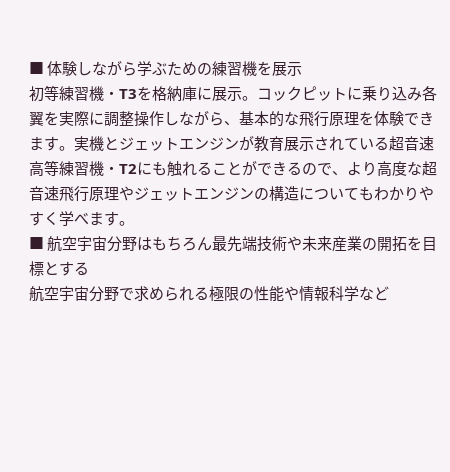■ 体験しながら学ぶための練習機を展示
初等練習機・T3を格納庫に展示。コックピットに乗り込み各翼を実際に調整操作しながら、基本的な飛行原理を体験できます。実機とジェットエンジンが教育展示されている超音速高等練習機・T2にも触れることができるので、より高度な超音速飛行原理やジェットエンジンの構造についてもわかりやすく学べます。
■ 航空宇宙分野はもちろん最先端技術や未来産業の開拓を目標とする
航空宇宙分野で求められる極限の性能や情報科学など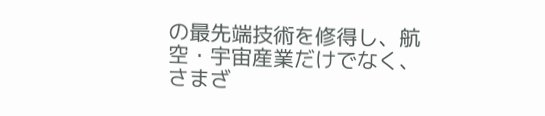の最先端技術を修得し、航空・宇宙産業だけでなく、さまざ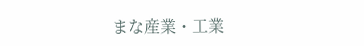まな産業・工業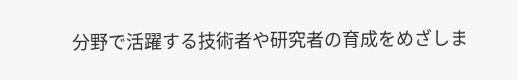分野で活躍する技術者や研究者の育成をめざしま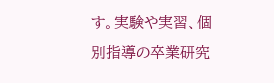す。実験や実習、個別指導の卒業研究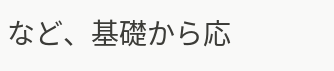など、基礎から応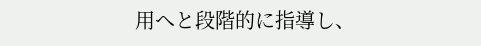用へと段階的に指導し、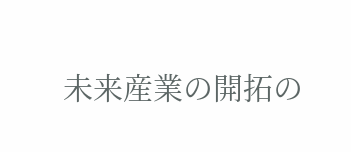未来産業の開拓の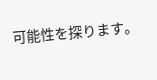可能性を探ります。